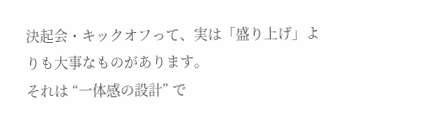決起会・キックオフって、実は「盛り上げ」よりも大事なものがあります。
それは “一体感の設計” で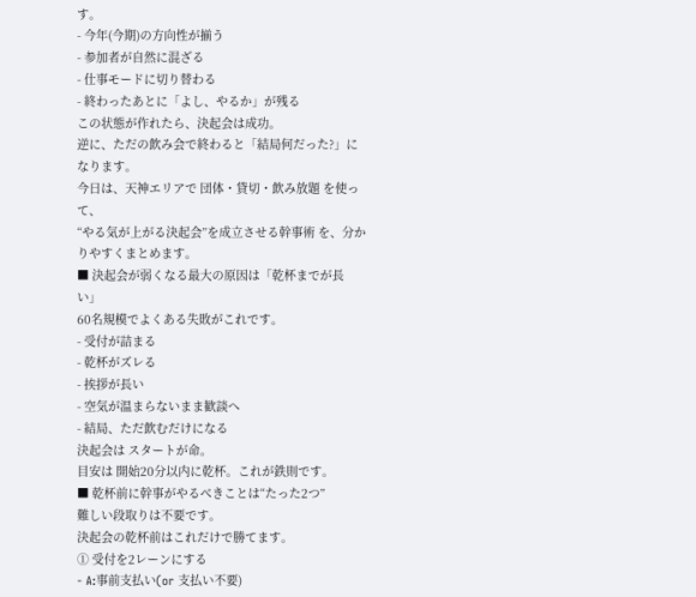す。
- 今年(今期)の方向性が揃う
- 参加者が自然に混ざる
- 仕事モードに切り替わる
- 終わったあとに「よし、やるか」が残る
この状態が作れたら、決起会は成功。
逆に、ただの飲み会で終わると「結局何だった?」になります。
今日は、天神エリアで 団体・貸切・飲み放題 を使って、
“やる気が上がる決起会”を成立させる幹事術 を、分かりやすくまとめます。
■ 決起会が弱くなる最大の原因は「乾杯までが長い」
60名規模でよくある失敗がこれです。
- 受付が詰まる
- 乾杯がズレる
- 挨拶が長い
- 空気が温まらないまま歓談へ
- 結局、ただ飲むだけになる
決起会は スタートが命。
目安は 開始20分以内に乾杯。これが鉄則です。
■ 乾杯前に幹事がやるべきことは“たった2つ”
難しい段取りは不要です。
決起会の乾杯前はこれだけで勝てます。
① 受付を2レーンにする
- A:事前支払い(or 支払い不要)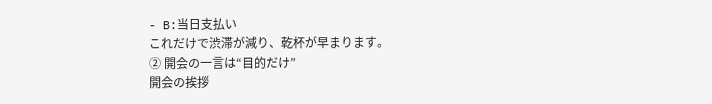- B:当日支払い
これだけで渋滞が減り、乾杯が早まります。
② 開会の一言は“目的だけ”
開会の挨拶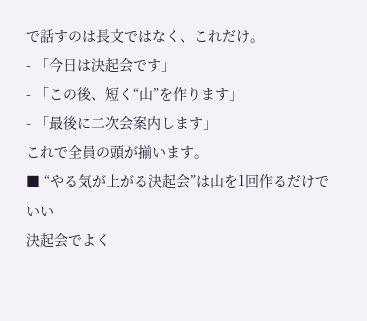で話すのは長文ではなく、これだけ。
- 「今日は決起会です」
- 「この後、短く“山”を作ります」
- 「最後に二次会案内します」
これで全員の頭が揃います。
■ “やる気が上がる決起会”は山を1回作るだけでいい
決起会でよく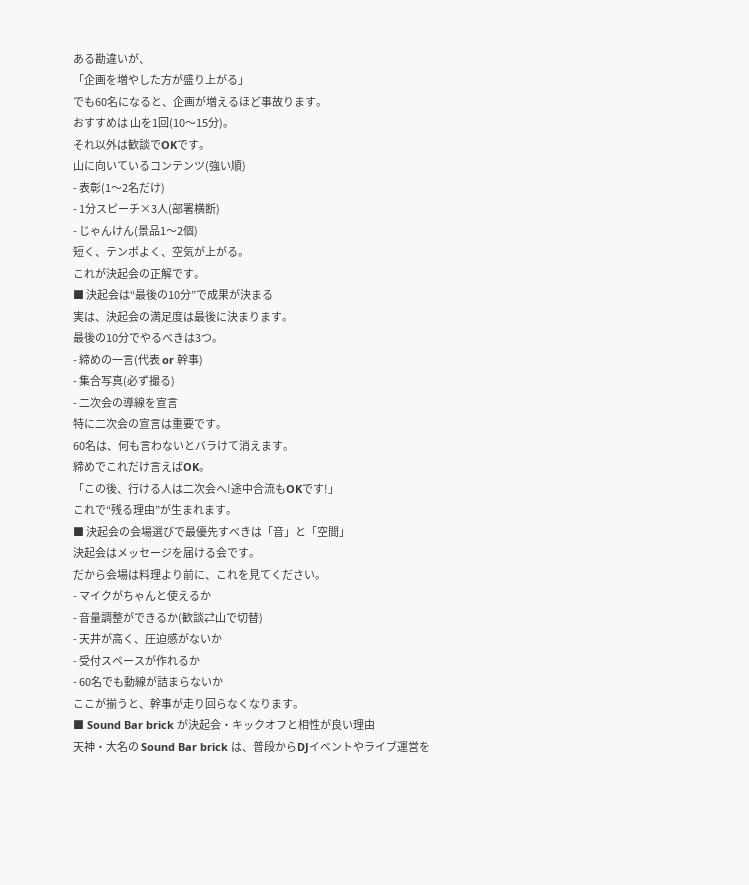ある勘違いが、
「企画を増やした方が盛り上がる」
でも60名になると、企画が増えるほど事故ります。
おすすめは 山を1回(10〜15分)。
それ以外は歓談でOKです。
山に向いているコンテンツ(強い順)
- 表彰(1〜2名だけ)
- 1分スピーチ×3人(部署横断)
- じゃんけん(景品1〜2個)
短く、テンポよく、空気が上がる。
これが決起会の正解です。
■ 決起会は“最後の10分”で成果が決まる
実は、決起会の満足度は最後に決まります。
最後の10分でやるべきは3つ。
- 締めの一言(代表 or 幹事)
- 集合写真(必ず撮る)
- 二次会の導線を宣言
特に二次会の宣言は重要です。
60名は、何も言わないとバラけて消えます。
締めでこれだけ言えばOK。
「この後、行ける人は二次会へ!途中合流もOKです!」
これで“残る理由”が生まれます。
■ 決起会の会場選びで最優先すべきは「音」と「空間」
決起会はメッセージを届ける会です。
だから会場は料理より前に、これを見てください。
- マイクがちゃんと使えるか
- 音量調整ができるか(歓談⇄山で切替)
- 天井が高く、圧迫感がないか
- 受付スペースが作れるか
- 60名でも動線が詰まらないか
ここが揃うと、幹事が走り回らなくなります。
■ Sound Bar brick が決起会・キックオフと相性が良い理由
天神・大名の Sound Bar brick は、普段からDJイベントやライブ運営を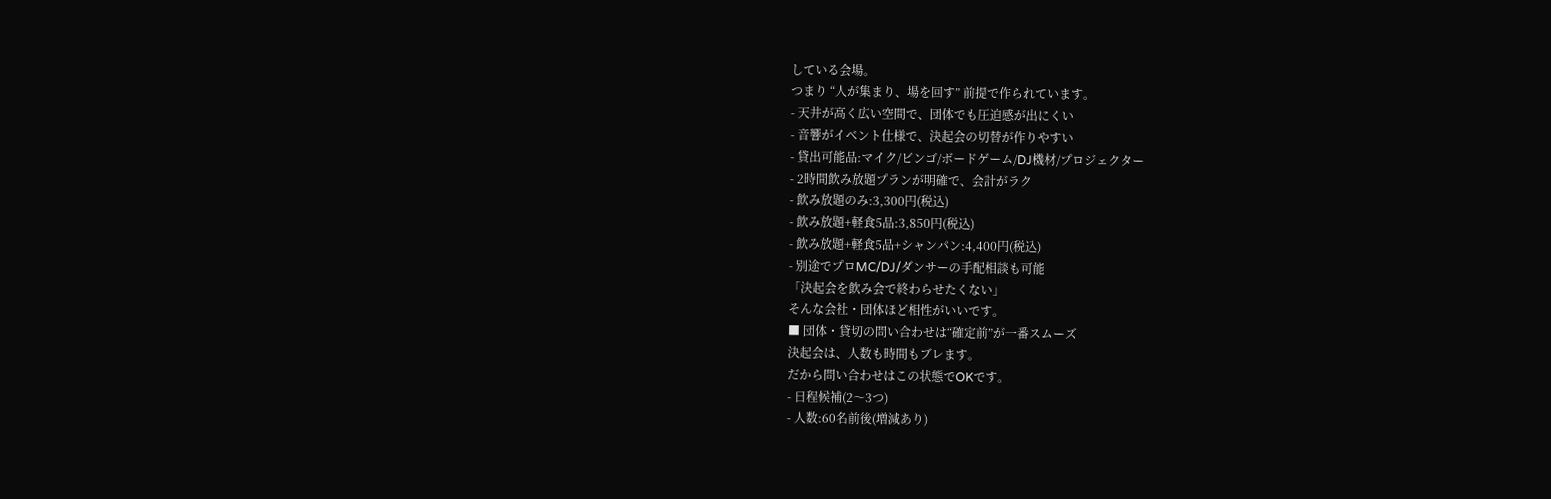している会場。
つまり “人が集まり、場を回す” 前提で作られています。
- 天井が高く広い空間で、団体でも圧迫感が出にくい
- 音響がイベント仕様で、決起会の切替が作りやすい
- 貸出可能品:マイク/ビンゴ/ボードゲーム/DJ機材/プロジェクター
- 2時間飲み放題プランが明確で、会計がラク
- 飲み放題のみ:3,300円(税込)
- 飲み放題+軽食5品:3,850円(税込)
- 飲み放題+軽食5品+シャンパン:4,400円(税込)
- 別途でプロMC/DJ/ダンサーの手配相談も可能
「決起会を飲み会で終わらせたくない」
そんな会社・団体ほど相性がいいです。
■ 団体・貸切の問い合わせは“確定前”が一番スムーズ
決起会は、人数も時間もブレます。
だから問い合わせはこの状態でOKです。
- 日程候補(2〜3つ)
- 人数:60名前後(増減あり)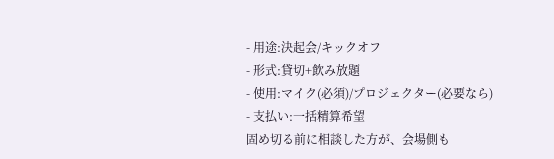- 用途:決起会/キックオフ
- 形式:貸切+飲み放題
- 使用:マイク(必須)/プロジェクター(必要なら)
- 支払い:一括精算希望
固め切る前に相談した方が、会場側も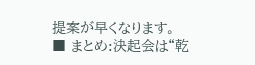提案が早くなります。
■ まとめ:決起会は“乾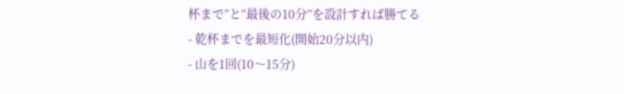杯まで”と“最後の10分”を設計すれば勝てる
- 乾杯までを最短化(開始20分以内)
- 山を1回(10〜15分)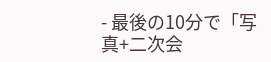- 最後の10分で「写真+二次会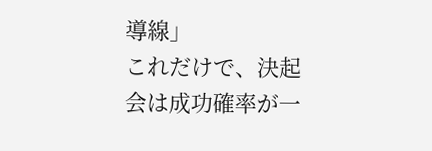導線」
これだけで、決起会は成功確率が一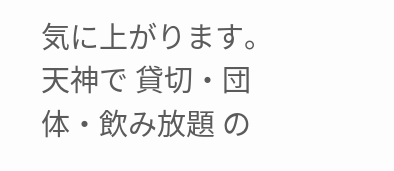気に上がります。
天神で 貸切・団体・飲み放題 の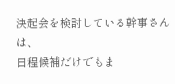決起会を検討している幹事さんは、
日程候補だけでもま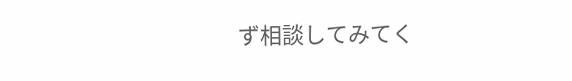ず相談してみてく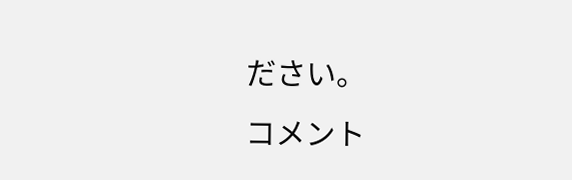ださい。
コメント